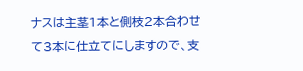ナスは主茎1本と側枝2本合わせて3本に仕立てにしますので、支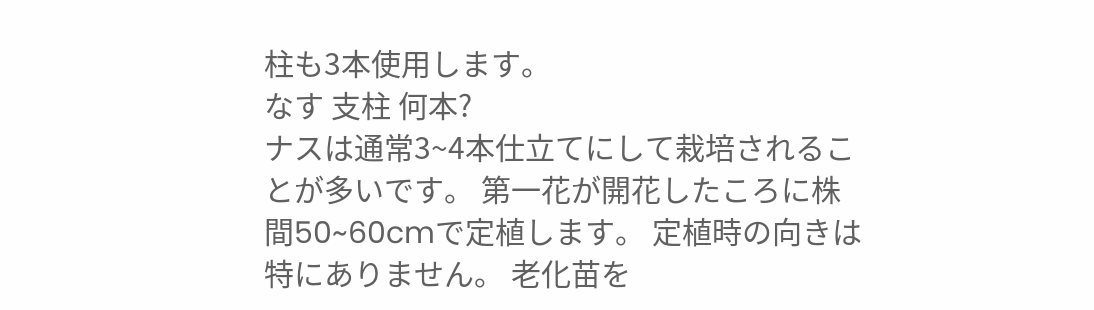柱も3本使用します。
なす 支柱 何本?
ナスは通常3~4本仕立てにして栽培されることが多いです。 第一花が開花したころに株間50~60cmで定植します。 定植時の向きは特にありません。 老化苗を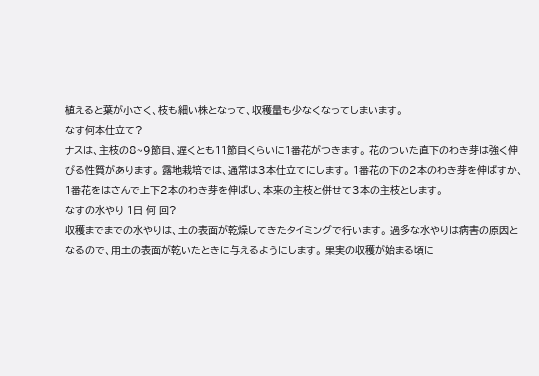植えると葉が小さく、枝も細い株となって、収穫量も少なくなってしまいます。
なす何本仕立て?
ナスは、主枝の8~9節目、遅くとも11節目くらいに1番花がつきます。 花のついた直下のわき芽は強く伸びる性質があります。 露地栽培では、通常は3本仕立てにします。 1番花の下の2本のわき芽を伸ばすか、1番花をはさんで上下2本のわき芽を伸ばし、本来の主枝と併せて3本の主枝とします。
なすの水やり 1日 何 回?
収穫までまでの水やりは、土の表面が乾燥してきたタイミングで行います。 過多な水やりは病害の原因となるので、用土の表面が乾いたときに与えるようにします。 果実の収穫が始まる頃に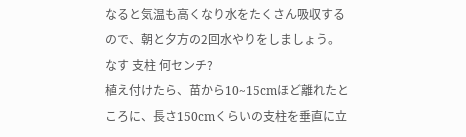なると気温も高くなり水をたくさん吸収するので、朝と夕方の2回水やりをしましょう。
なす 支柱 何センチ?
植え付けたら、苗から10~15cmほど離れたところに、長さ150cmくらいの支柱を垂直に立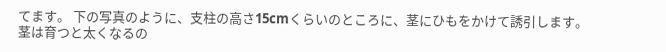てます。 下の写真のように、支柱の高さ15cmくらいのところに、茎にひもをかけて誘引します。 茎は育つと太くなるの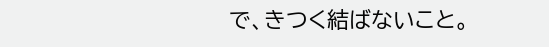で、きつく結ばないこと。